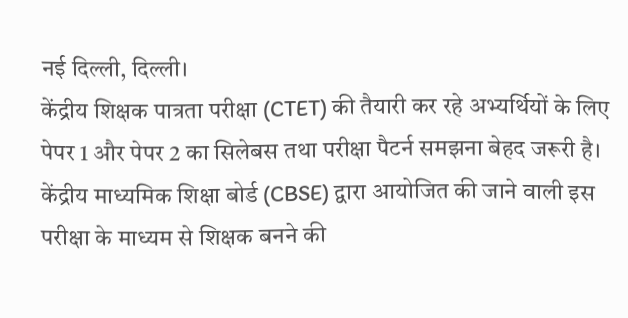नई दिल्ली, दिल्ली।
केंद्रीय शिक्षक पात्रता परीक्षा (CTET) की तैयारी कर रहे अभ्यर्थियों के लिए पेपर 1 और पेपर 2 का सिलेबस तथा परीक्षा पैटर्न समझना बेहद जरूरी है। केंद्रीय माध्यमिक शिक्षा बोर्ड (CBSE) द्वारा आयोजित की जाने वाली इस परीक्षा के माध्यम से शिक्षक बनने की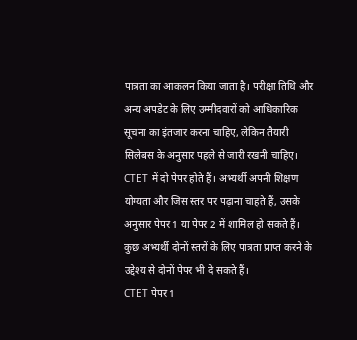पात्रता का आकलन किया जाता है। परीक्षा तिथि और अन्य अपडेट के लिए उम्मीदवारों को आधिकारिक सूचना का इंतजार करना चाहिए, लेकिन तैयारी सिलेबस के अनुसार पहले से जारी रखनी चाहिए।
CTET में दो पेपर होते हैं। अभ्यर्थी अपनी शिक्षण योग्यता और जिस स्तर पर पढ़ाना चाहते हैं, उसके अनुसार पेपर 1 या पेपर 2 में शामिल हो सकते हैं। कुछ अभ्यर्थी दोनों स्तरों के लिए पात्रता प्राप्त करने के उद्देश्य से दोनों पेपर भी दे सकते हैं।
CTET पेपर 1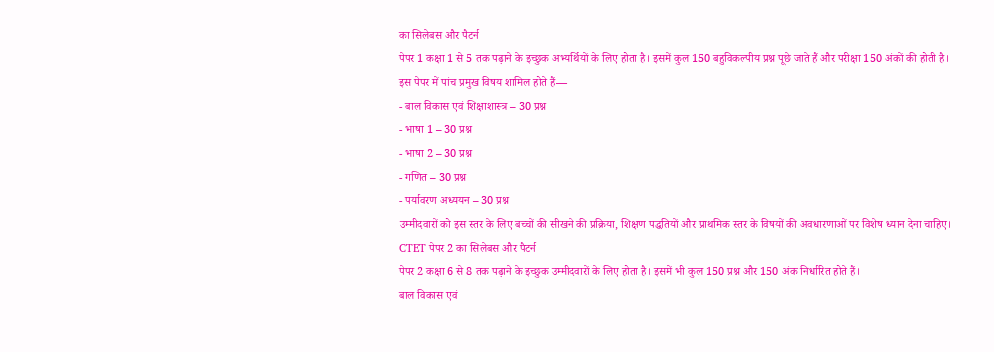का सिलेबस और पैटर्न
पेपर 1 कक्षा 1 से 5 तक पढ़ाने के इच्छुक अभ्यर्थियों के लिए होता है। इसमें कुल 150 बहुविकल्पीय प्रश्न पूछे जाते हैं और परीक्षा 150 अंकों की होती है।
इस पेपर में पांच प्रमुख विषय शामिल होते हैं—
- बाल विकास एवं शिक्षाशास्त्र – 30 प्रश्न
- भाषा 1 – 30 प्रश्न
- भाषा 2 – 30 प्रश्न
- गणित – 30 प्रश्न
- पर्यावरण अध्ययन – 30 प्रश्न
उम्मीदवारों को इस स्तर के लिए बच्चों की सीखने की प्रक्रिया, शिक्षण पद्धतियों और प्राथमिक स्तर के विषयों की अवधारणाओं पर विशेष ध्यान देना चाहिए।
CTET पेपर 2 का सिलेबस और पैटर्न
पेपर 2 कक्षा 6 से 8 तक पढ़ाने के इच्छुक उम्मीदवारों के लिए होता है। इसमें भी कुल 150 प्रश्न और 150 अंक निर्धारित होते हैं।
बाल विकास एवं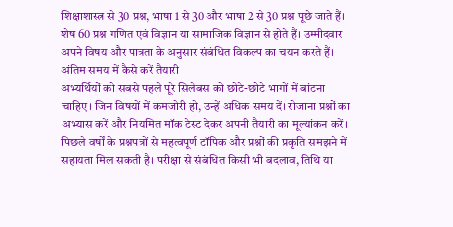शिक्षाशास्त्र से 30 प्रश्न, भाषा 1 से 30 और भाषा 2 से 30 प्रश्न पूछे जाते हैं। शेष 60 प्रश्न गणित एवं विज्ञान या सामाजिक विज्ञान से होते हैं। उम्मीदवार अपने विषय और पात्रता के अनुसार संबंधित विकल्प का चयन करते हैं।
अंतिम समय में कैसे करें तैयारी
अभ्यर्थियों को सबसे पहले पूरे सिलेबस को छोटे-छोटे भागों में बांटना चाहिए। जिन विषयों में कमजोरी हो, उन्हें अधिक समय दें। रोजाना प्रश्नों का अभ्यास करें और नियमित मॉक टेस्ट देकर अपनी तैयारी का मूल्यांकन करें।
पिछले वर्षों के प्रश्नपत्रों से महत्वपूर्ण टॉपिक और प्रश्नों की प्रकृति समझने में सहायता मिल सकती है। परीक्षा से संबंधित किसी भी बदलाव, तिथि या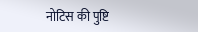नोटिस की पुष्टि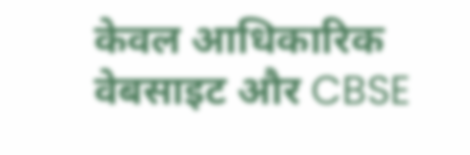केवल आधिकारिक वेबसाइट और CBSE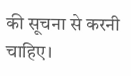की सूचना से करनी चाहिए।